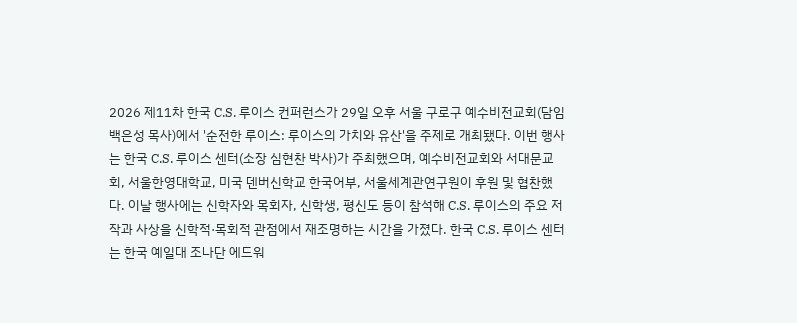2026 제11차 한국 C.S. 루이스 컨퍼런스가 29일 오후 서울 구로구 예수비전교회(담임 백은성 목사)에서 '순전한 루이스: 루이스의 가치와 유산'을 주제로 개최됐다. 이번 행사는 한국 C.S. 루이스 센터(소장 심현찬 박사)가 주최했으며, 예수비전교회와 서대문교회, 서울한영대학교, 미국 덴버신학교 한국어부, 서울세계관연구원이 후원 및 협찬했다. 이날 행사에는 신학자와 목회자, 신학생, 평신도 등이 참석해 C.S. 루이스의 주요 저작과 사상을 신학적·목회적 관점에서 재조명하는 시간을 가졌다. 한국 C.S. 루이스 센터는 한국 예일대 조나단 에드워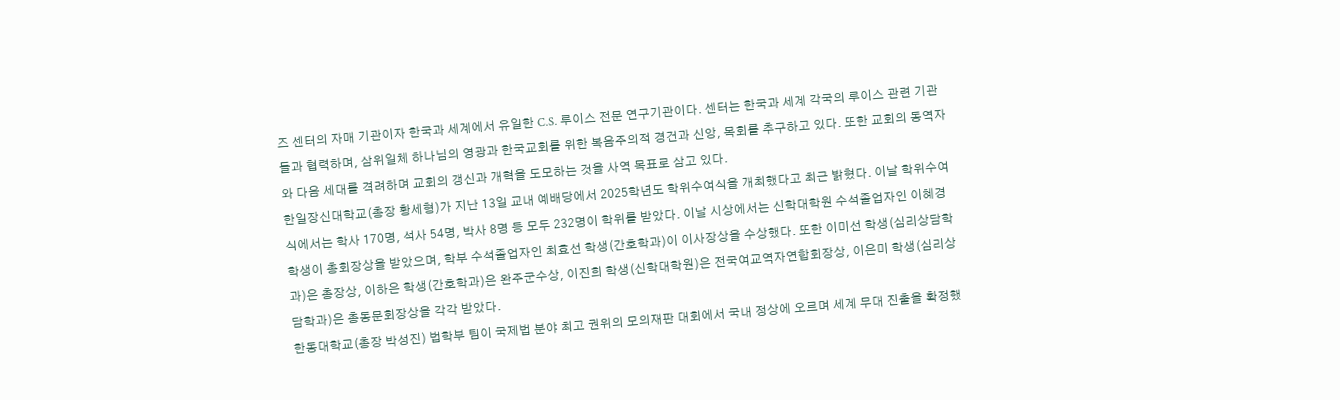즈 센터의 자매 기관이자 한국과 세계에서 유일한 C.S. 루이스 전문 연구기관이다. 센터는 한국과 세계 각국의 루이스 관련 기관들과 협력하며, 삼위일체 하나님의 영광과 한국교회를 위한 복음주의적 경건과 신앙, 목회를 추구하고 있다. 또한 교회의 동역자와 다음 세대를 격려하며 교회의 갱신과 개혁을 도모하는 것을 사역 목표로 삼고 있다.
한일장신대학교(총장 황세형)가 지난 13일 교내 예배당에서 2025학년도 학위수여식을 개최했다고 최근 밝혔다. 이날 학위수여식에서는 학사 170명, 석사 54명, 박사 8명 등 모두 232명이 학위를 받았다. 이날 시상에서는 신학대학원 수석졸업자인 이혜경 학생이 총회장상을 받았으며, 학부 수석졸업자인 최효선 학생(간호학과)이 이사장상을 수상했다. 또한 이미선 학생(심리상담학과)은 총장상, 이하은 학생(간호학과)은 완주군수상, 이진희 학생(신학대학원)은 전국여교역자연합회장상, 이은미 학생(심리상담학과)은 총동문회장상을 각각 받았다.
한동대학교(총장 박성진) 법학부 팀이 국제법 분야 최고 권위의 모의재판 대회에서 국내 정상에 오르며 세계 무대 진출을 확정했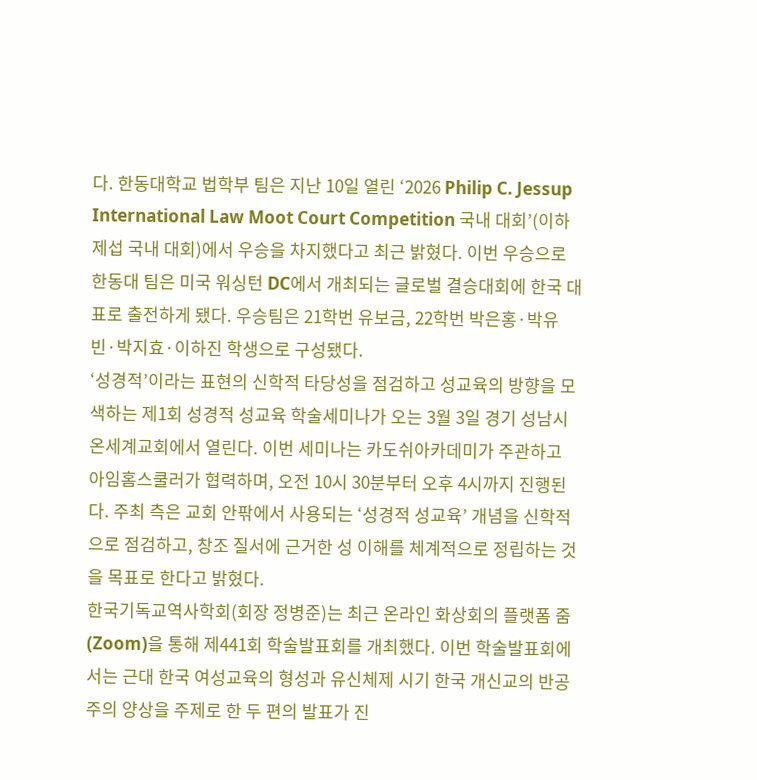다. 한동대학교 법학부 팀은 지난 10일 열린 ‘2026 Philip C. Jessup International Law Moot Court Competition 국내 대회’(이하 제섭 국내 대회)에서 우승을 차지했다고 최근 밝혔다. 이번 우승으로 한동대 팀은 미국 워싱턴 DC에서 개최되는 글로벌 결승대회에 한국 대표로 출전하게 됐다. 우승팀은 21학번 유보금, 22학번 박은홍·박유빈·박지효·이하진 학생으로 구성됐다.
‘성경적’이라는 표현의 신학적 타당성을 점검하고 성교육의 방향을 모색하는 제1회 성경적 성교육 학술세미나가 오는 3월 3일 경기 성남시 온세계교회에서 열린다. 이번 세미나는 카도쉬아카데미가 주관하고 아임홈스쿨러가 협력하며, 오전 10시 30분부터 오후 4시까지 진행된다. 주최 측은 교회 안팎에서 사용되는 ‘성경적 성교육’ 개념을 신학적으로 점검하고, 창조 질서에 근거한 성 이해를 체계적으로 정립하는 것을 목표로 한다고 밝혔다.
한국기독교역사학회(회장 정병준)는 최근 온라인 화상회의 플랫폼 줌(Zoom)을 통해 제441회 학술발표회를 개최했다. 이번 학술발표회에서는 근대 한국 여성교육의 형성과 유신체제 시기 한국 개신교의 반공주의 양상을 주제로 한 두 편의 발표가 진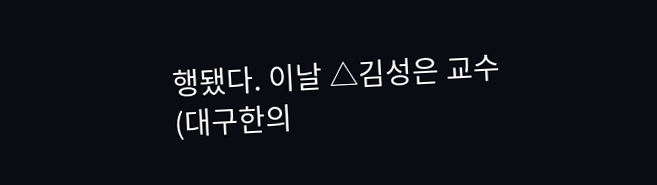행됐다. 이날 △김성은 교수(대구한의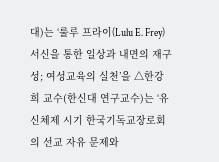대)는 ‘룰루 프라이(Lulu E. Frey) 서신을 통한 일상과 내면의 재구성; 여성교육의 실천’을 △한강희 교수(한신대 연구교수)는 ‘유신체제 시기 한국기독교장로회의 선교 자유 문제와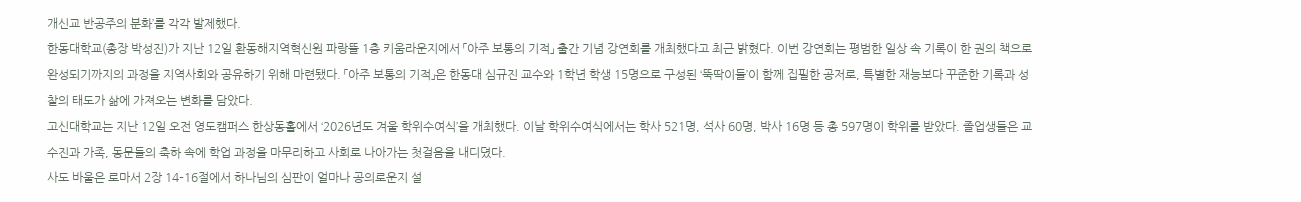개신교 반공주의 분화’를 각각 발제했다.
한동대학교(총장 박성진)가 지난 12일 환동해지역혁신원 파랑뜰 1층 키움라운지에서 「아주 보통의 기적」 출간 기념 강연회를 개최했다고 최근 밝혔다. 이번 강연회는 평범한 일상 속 기록이 한 권의 책으로 완성되기까지의 과정을 지역사회와 공유하기 위해 마련됐다. 「아주 보통의 기적」은 한동대 심규진 교수와 1학년 학생 15명으로 구성된 ‘뚝딱이들’이 함께 집필한 공저로, 특별한 재능보다 꾸준한 기록과 성찰의 태도가 삶에 가져오는 변화를 담았다.
고신대학교는 지난 12일 오전 영도캠퍼스 한상동홀에서 ‘2026년도 겨울 학위수여식’을 개최했다. 이날 학위수여식에서는 학사 521명, 석사 60명, 박사 16명 등 총 597명이 학위를 받았다. 졸업생들은 교수진과 가족, 동문들의 축하 속에 학업 과정을 마무리하고 사회로 나아가는 첫걸음을 내디뎠다.
사도 바울은 로마서 2장 14–16절에서 하나님의 심판이 얼마나 공의로운지 설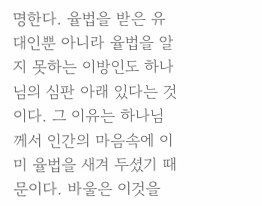명한다. 율법을 받은 유대인뿐 아니라 율법을 알지 못하는 이방인도 하나님의 심판 아래 있다는 것이다. 그 이유는 하나님께서 인간의 마음속에 이미 율법을 새겨 두셨기 때문이다. 바울은 이것을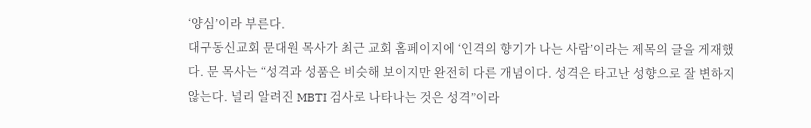‘양심’이라 부른다.
대구동신교회 문대원 목사가 최근 교회 홈페이지에 ‘인격의 향기가 나는 사람’이라는 제목의 글을 게재했다. 문 목사는 “성격과 성품은 비슷해 보이지만 완전히 다른 개념이다. 성격은 타고난 성향으로 잘 변하지 않는다. 널리 알려진 MBTI 검사로 나타나는 것은 성격”이라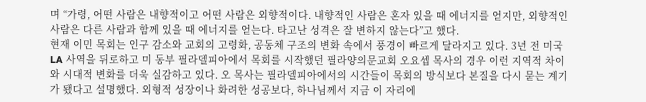며 “가령, 어떤 사람은 내향적이고 어떤 사람은 외향적이다. 내향적인 사람은 혼자 있을 때 에너지를 얻지만, 외향적인 사람은 다른 사람과 함께 있을 때 에너지를 얻는다. 타고난 성격은 잘 변하지 않는다”고 했다.
현재 이민 목회는 인구 감소와 교회의 고령화, 공동체 구조의 변화 속에서 풍경이 빠르게 달라지고 있다. 3년 전 미국 LA 사역을 뒤로하고 미 동부 필라델피아에서 목회를 시작했던 필라양의문교회 오요셉 목사의 경우 이런 지역적 차이와 시대적 변화를 더욱 실감하고 있다. 오 목사는 필라델피아에서의 시간들이 목회의 방식보다 본질을 다시 묻는 계기가 됐다고 설명했다. 외형적 성장이나 화려한 성공보다, 하나님께서 지금 이 자리에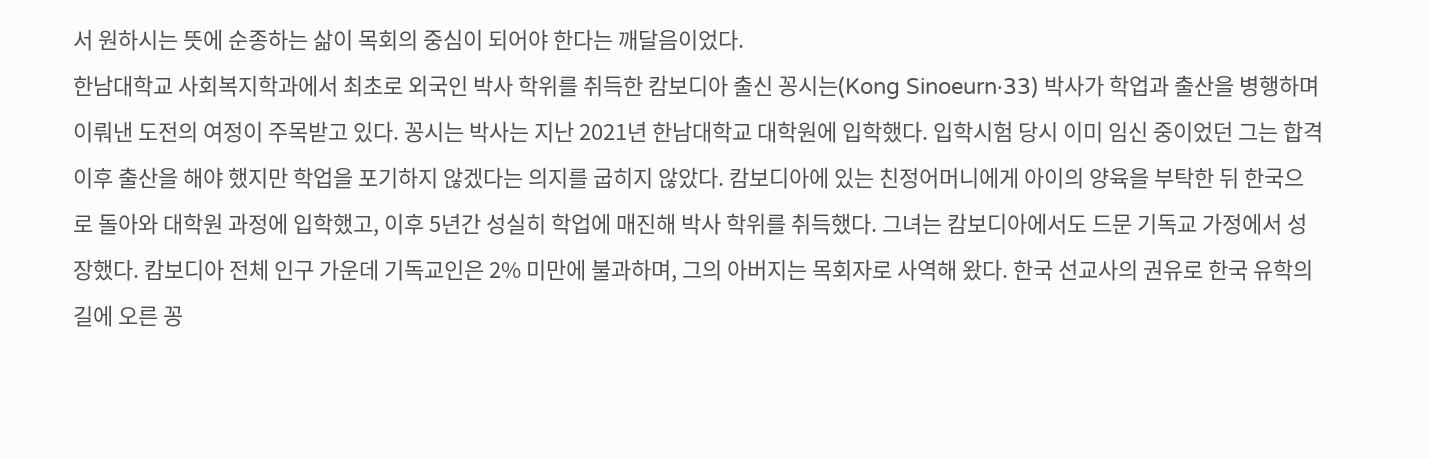서 원하시는 뜻에 순종하는 삶이 목회의 중심이 되어야 한다는 깨달음이었다.
한남대학교 사회복지학과에서 최초로 외국인 박사 학위를 취득한 캄보디아 출신 꽁시는(Kong Sinoeurn·33) 박사가 학업과 출산을 병행하며 이뤄낸 도전의 여정이 주목받고 있다. 꽁시는 박사는 지난 2021년 한남대학교 대학원에 입학했다. 입학시험 당시 이미 임신 중이었던 그는 합격 이후 출산을 해야 했지만 학업을 포기하지 않겠다는 의지를 굽히지 않았다. 캄보디아에 있는 친정어머니에게 아이의 양육을 부탁한 뒤 한국으로 돌아와 대학원 과정에 입학했고, 이후 5년간 성실히 학업에 매진해 박사 학위를 취득했다. 그녀는 캄보디아에서도 드문 기독교 가정에서 성장했다. 캄보디아 전체 인구 가운데 기독교인은 2% 미만에 불과하며, 그의 아버지는 목회자로 사역해 왔다. 한국 선교사의 권유로 한국 유학의 길에 오른 꽁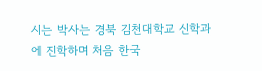시는 박사는 경북 김천대학교 신학과에 진학하며 처음 한국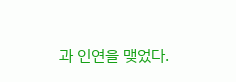과 인연을 맺었다.